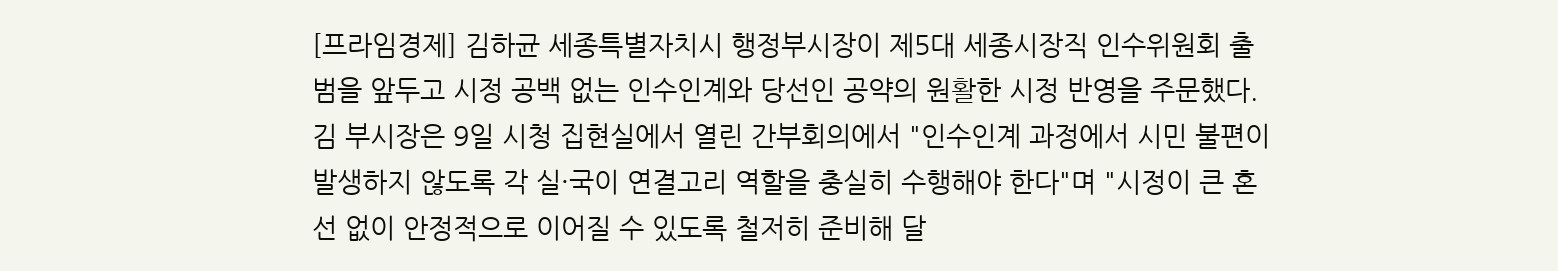[프라임경제] 김하균 세종특별자치시 행정부시장이 제5대 세종시장직 인수위원회 출범을 앞두고 시정 공백 없는 인수인계와 당선인 공약의 원활한 시정 반영을 주문했다.
김 부시장은 9일 시청 집현실에서 열린 간부회의에서 "인수인계 과정에서 시민 불편이 발생하지 않도록 각 실·국이 연결고리 역할을 충실히 수행해야 한다"며 "시정이 큰 혼선 없이 안정적으로 이어질 수 있도록 철저히 준비해 달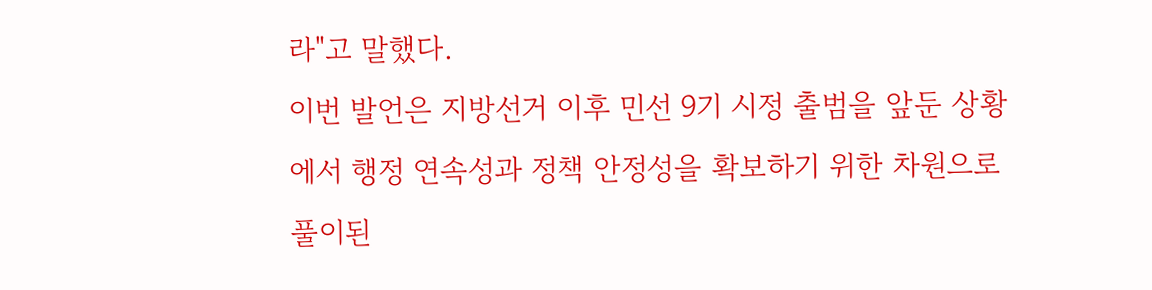라"고 말했다.
이번 발언은 지방선거 이후 민선 9기 시정 출범을 앞둔 상황에서 행정 연속성과 정책 안정성을 확보하기 위한 차원으로 풀이된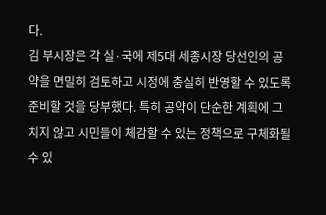다.
김 부시장은 각 실·국에 제5대 세종시장 당선인의 공약을 면밀히 검토하고 시정에 충실히 반영할 수 있도록 준비할 것을 당부했다. 특히 공약이 단순한 계획에 그치지 않고 시민들이 체감할 수 있는 정책으로 구체화될 수 있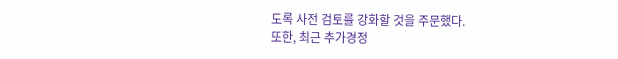도록 사전 검토를 강화할 것을 주문했다.
또한, 최근 추가경정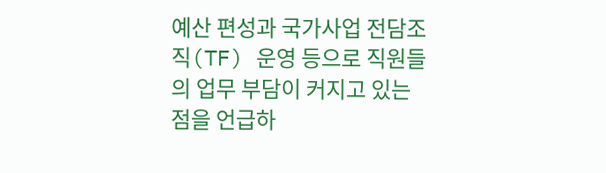예산 편성과 국가사업 전담조직(TF) 운영 등으로 직원들의 업무 부담이 커지고 있는 점을 언급하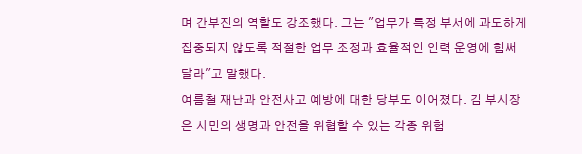며 간부진의 역할도 강조했다. 그는 "업무가 특정 부서에 과도하게 집중되지 않도록 적절한 업무 조정과 효율적인 인력 운영에 힘써 달라"고 말했다.
여름철 재난과 안전사고 예방에 대한 당부도 이어졌다. 김 부시장은 시민의 생명과 안전을 위협할 수 있는 각종 위험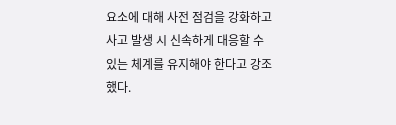요소에 대해 사전 점검을 강화하고 사고 발생 시 신속하게 대응할 수 있는 체계를 유지해야 한다고 강조했다.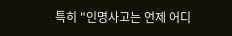특히 "인명사고는 언제 어디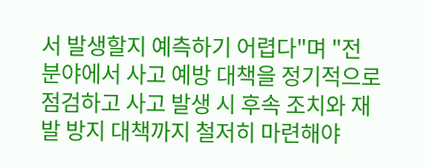서 발생할지 예측하기 어렵다"며 "전 분야에서 사고 예방 대책을 정기적으로 점검하고 사고 발생 시 후속 조치와 재발 방지 대책까지 철저히 마련해야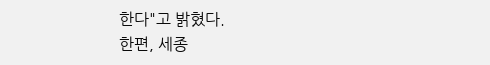한다"고 밝혔다.
한편, 세종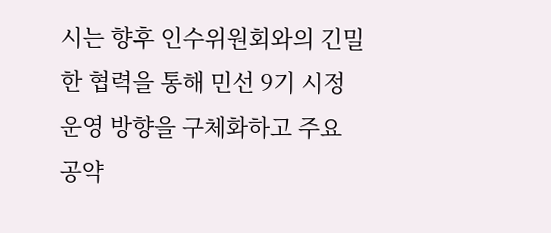시는 향후 인수위원회와의 긴밀한 협력을 통해 민선 9기 시정 운영 방향을 구체화하고 주요 공약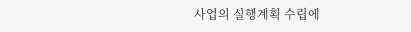사업의 실행계획 수립에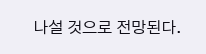나설 것으로 전망된다.